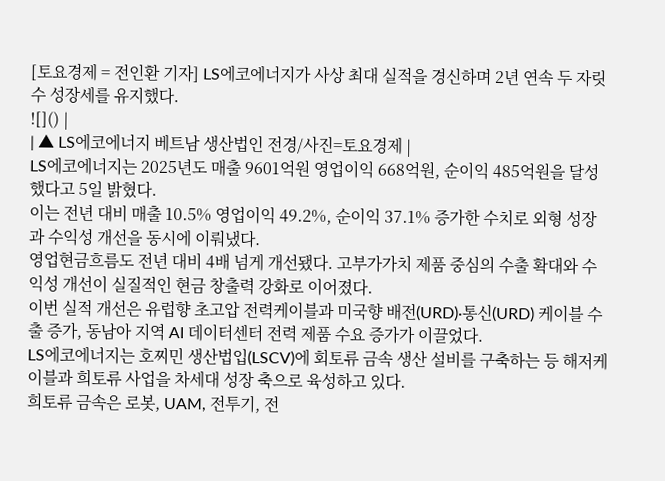[토요경제 = 전인환 기자] LS에코에너지가 사상 최대 실적을 경신하며 2년 연속 두 자릿수 성장세를 유지했다.
![]() |
| ▲ LS에코에너지 베트남 생산법인 전경/사진=토요경제 |
LS에코에너지는 2025년도 매출 9601억원 영업이익 668억원, 순이익 485억원을 달성했다고 5일 밝혔다.
이는 전년 대비 매출 10.5% 영업이익 49.2%, 순이익 37.1% 증가한 수치로 외형 성장과 수익성 개선을 동시에 이뤄냈다.
영업현금흐름도 전년 대비 4배 넘게 개선됐다. 고부가가치 제품 중심의 수출 확대와 수익성 개선이 실질적인 현금 창출력 강화로 이어졌다.
이번 실적 개선은 유럽향 초고압 전력케이블과 미국향 배전(URD)·통신(URD) 케이블 수출 증가, 동남아 지역 AI 데이터센터 전력 제품 수요 증가가 이끌었다.
LS에코에너지는 호찌민 생산법입(LSCV)에 회토류 금속 생산 설비를 구축하는 등 해저케이블과 희토류 사업을 차세대 성장 축으로 육성하고 있다.
희토류 금속은 로봇, UAM, 전투기, 전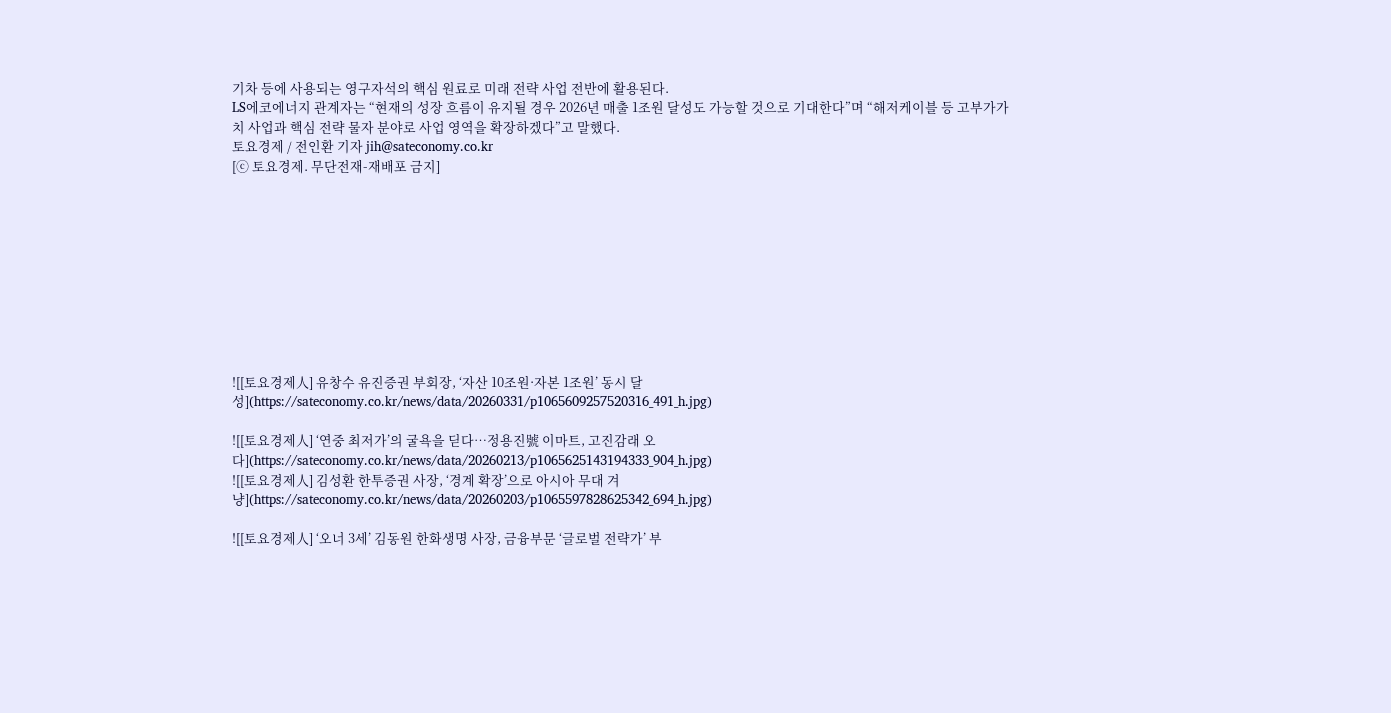기차 등에 사용되는 영구자석의 핵심 원료로 미래 전략 사업 전반에 활용된다.
LS에코에너지 관계자는 “현재의 성장 흐름이 유지될 경우 2026년 매출 1조원 달성도 가능할 것으로 기대한다”며 “해저케이블 등 고부가가치 사업과 핵심 전략 물자 분야로 사업 영역을 확장하겠다”고 말했다.
토요경제 / 전인환 기자 jih@sateconomy.co.kr
[ⓒ 토요경제. 무단전재-재배포 금지]










![[토요경제人] 유창수 유진증권 부회장, ‘자산 10조원·자본 1조원’ 동시 달성](https://sateconomy.co.kr/news/data/20260331/p1065609257520316_491_h.jpg)

![[토요경제人] ‘연중 최저가’의 굴욕을 딛다…정용진號 이마트, 고진감래 오다](https://sateconomy.co.kr/news/data/20260213/p1065625143194333_904_h.jpg)
![[토요경제人] 김성환 한투증권 사장, ‘경계 확장’으로 아시아 무대 겨냥](https://sateconomy.co.kr/news/data/20260203/p1065597828625342_694_h.jpg)

![[토요경제人] ‘오너 3세’ 김동원 한화생명 사장, 금융부문 ‘글로벌 전략가’ 부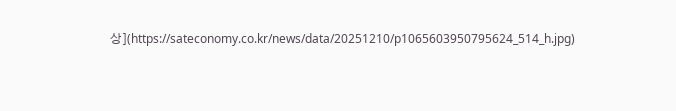상](https://sateconomy.co.kr/news/data/20251210/p1065603950795624_514_h.jpg)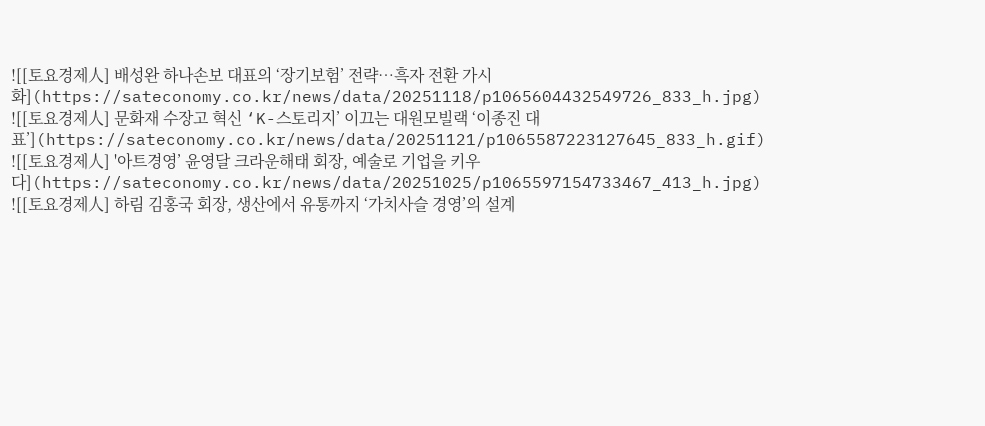![[토요경제人] 배성완 하나손보 대표의 ‘장기보험’ 전략…흑자 전환 가시화](https://sateconomy.co.kr/news/data/20251118/p1065604432549726_833_h.jpg)
![[토요경제人] 문화재 수장고 혁신 ‘K-스토리지’ 이끄는 대원모빌랙 ‘이종진 대표’](https://sateconomy.co.kr/news/data/20251121/p1065587223127645_833_h.gif)
![[토요경제人] '아트경영’ 윤영달 크라운해태 회장, 예술로 기업을 키우다](https://sateconomy.co.kr/news/data/20251025/p1065597154733467_413_h.jpg)
![[토요경제人] 하림 김홍국 회장, 생산에서 유통까지 ‘가치사슬 경영’의 설계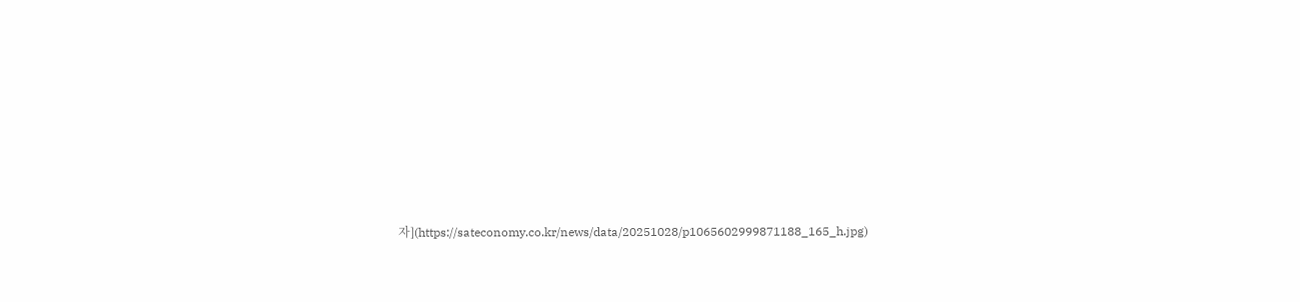자](https://sateconomy.co.kr/news/data/20251028/p1065602999871188_165_h.jpg)